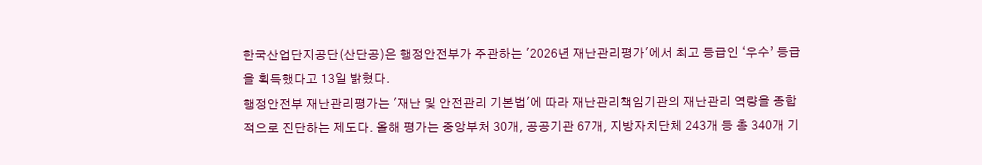한국산업단지공단(산단공)은 행정안전부가 주관하는 '2026년 재난관리평가'에서 최고 등급인 ‘우수’ 등급을 획득했다고 13일 밝혔다.
행정안전부 재난관리평가는 '재난 및 안전관리 기본법'에 따라 재난관리책임기관의 재난관리 역량을 종합적으로 진단하는 제도다. 올해 평가는 중앙부처 30개, 공공기관 67개, 지방자치단체 243개 등 총 340개 기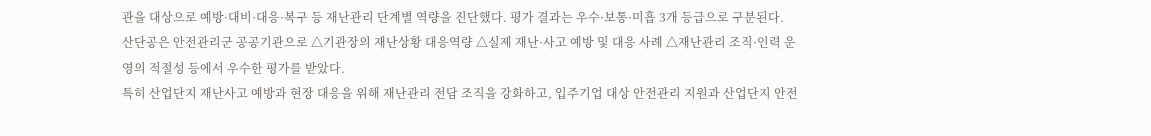관을 대상으로 예방·대비·대응·복구 등 재난관리 단계별 역량을 진단했다. 평가 결과는 우수·보통·미흡 3개 등급으로 구분된다.
산단공은 안전관리군 공공기관으로 △기관장의 재난상황 대응역량 △실제 재난·사고 예방 및 대응 사례 △재난관리 조직·인력 운영의 적절성 등에서 우수한 평가를 받았다.
특히 산업단지 재난사고 예방과 현장 대응을 위해 재난관리 전담 조직을 강화하고, 입주기업 대상 안전관리 지원과 산업단지 안전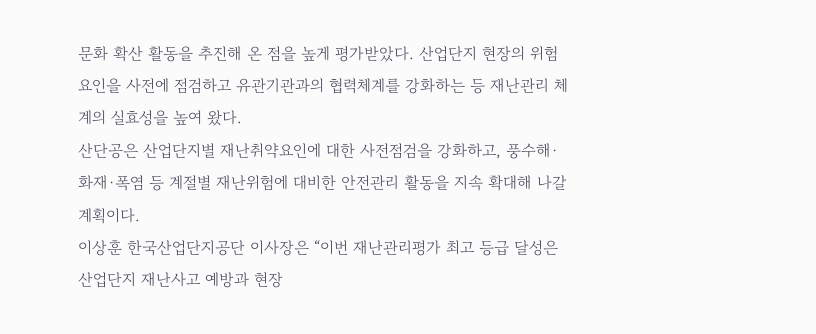문화 확산 활동을 추진해 온 점을 높게 평가받았다. 산업단지 현장의 위험요인을 사전에 점검하고 유관기관과의 협력체계를 강화하는 등 재난관리 체계의 실효성을 높여 왔다.
산단공은 산업단지별 재난취약요인에 대한 사전점검을 강화하고, 풍수해·화재·폭염 등 계절별 재난위험에 대비한 안전관리 활동을 지속 확대해 나갈 계획이다.
이상훈 한국산업단지공단 이사장은 “이번 재난관리평가 최고 등급 달성은 산업단지 재난사고 예방과 현장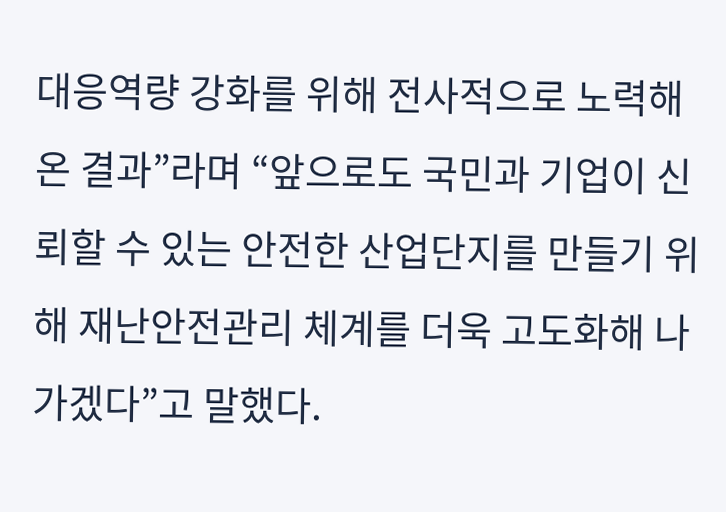대응역량 강화를 위해 전사적으로 노력해 온 결과”라며 “앞으로도 국민과 기업이 신뢰할 수 있는 안전한 산업단지를 만들기 위해 재난안전관리 체계를 더욱 고도화해 나가겠다”고 말했다.